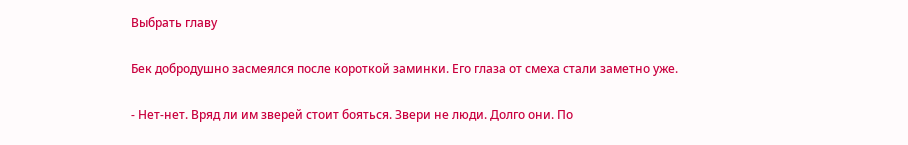Выбрать главу

Бек добродушно засмеялся после короткой заминки. Его глаза от смеха стали заметно уже.

- Нет-нет. Вряд ли им зверей стоит бояться. Звери не люди. Долго они. По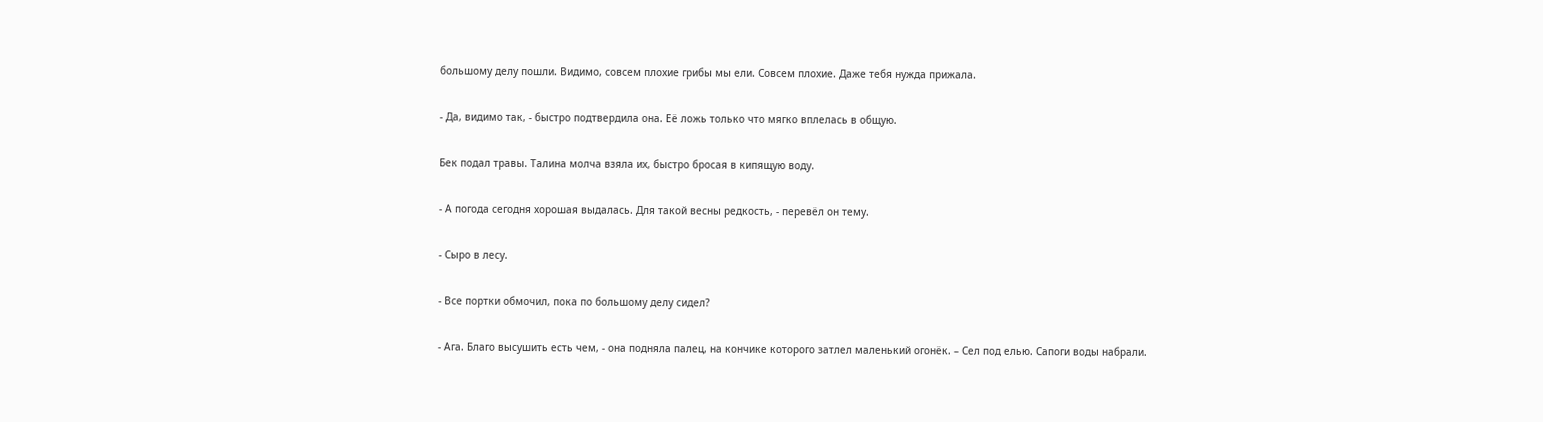большому делу пошли. Видимо, совсем плохие грибы мы ели. Совсем плохие. Даже тебя нужда прижала.

- Да, видимо так, - быстро подтвердила она. Её ложь только что мягко вплелась в общую.

Бек подал травы. Талина молча взяла их, быстро бросая в кипящую воду.

- А погода сегодня хорошая выдалась. Для такой весны редкость, - перевёл он тему.

- Сыро в лесу.

- Все портки обмочил, пока по большому делу сидел?

- Ага. Благо высушить есть чем, - она подняла палец, на кончике которого затлел маленький огонёк. – Сел под елью. Сапоги воды набрали.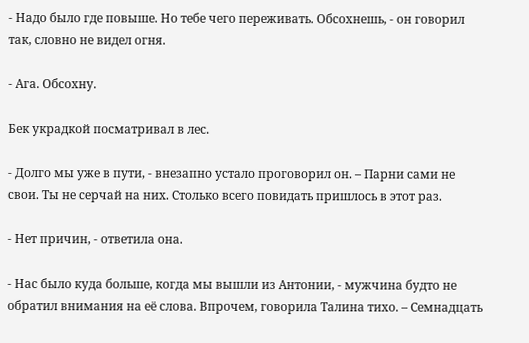- Надо было где повыше. Но тебе чего переживать. Обсохнешь, - он говорил так, словно не видел огня.

- Ага. Обсохну.

Бек украдкой посматривал в лес.

- Долго мы уже в пути, - внезапно устало проговорил он. – Парни сами не свои. Ты не серчай на них. Столько всего повидать пришлось в этот раз.

- Нет причин, - ответила она.

- Нас было куда больше, когда мы вышли из Антонии, - мужчина будто не обратил внимания на её слова. Впрочем, говорила Талина тихо. – Семнадцать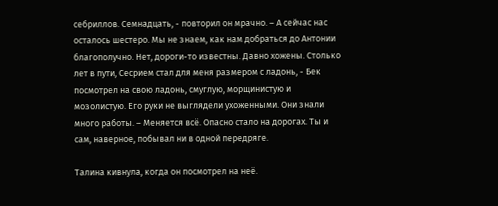себриллов. Семнадцать, - повторил он мрачно. – А сейчас нас осталось шестеро. Мы не знаем, как нам добраться до Антонии благополучно. Нет, дороги-то известны. Давно хожены. Столько лет в пути, Сесрием стал для меня размером с ладонь, - Бек посмотрел на свою ладонь, смуглую, морщинистую и мозолистую. Его руки не выглядели ухоженными. Они знали много работы. – Меняется всё. Опасно стало на дорогах. Ты и сам, наверное, побывал ни в одной передряге.

Талина кивнула, когда он посмотрел на неё.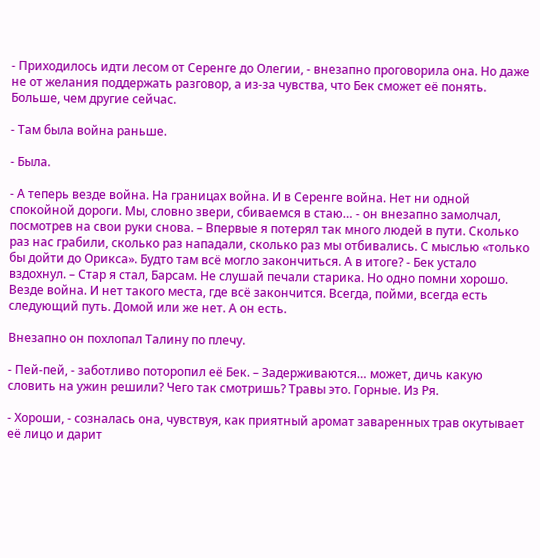- Приходилось идти лесом от Серенге до Олегии, - внезапно проговорила она. Но даже не от желания поддержать разговор, а из-за чувства, что Бек сможет её понять. Больше, чем другие сейчас.

- Там была война раньше.

- Была.

- А теперь везде война. На границах война. И в Серенге война. Нет ни одной спокойной дороги. Мы, словно звери, сбиваемся в стаю… - он внезапно замолчал, посмотрев на свои руки снова. – Впервые я потерял так много людей в пути. Сколько раз нас грабили, сколько раз нападали, сколько раз мы отбивались. С мыслью «только бы дойти до Орикса». Будто там всё могло закончиться. А в итоге? - Бек устало вздохнул. – Стар я стал, Барсам. Не слушай печали старика. Но одно помни хорошо. Везде война. И нет такого места, где всё закончится. Всегда, пойми, всегда есть следующий путь. Домой или же нет. А он есть.

Внезапно он похлопал Талину по плечу.

- Пей-пей, - заботливо поторопил её Бек. – Задерживаются… может, дичь какую словить на ужин решили? Чего так смотришь? Травы это. Горные. Из Ря.

- Хороши, - созналась она, чувствуя, как приятный аромат заваренных трав окутывает её лицо и дарит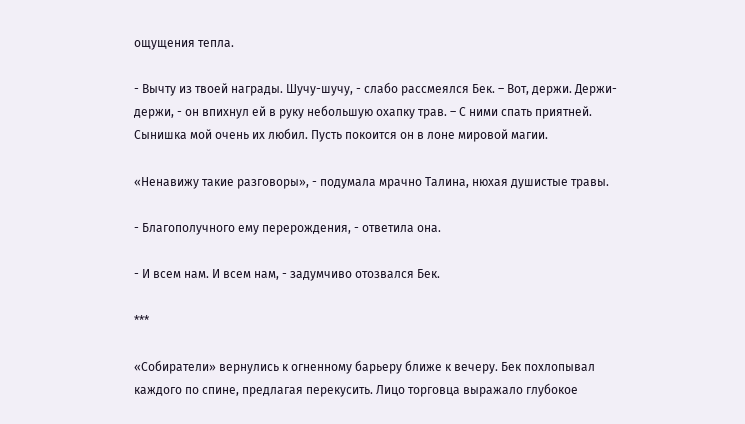ощущения тепла.

- Вычту из твоей награды. Шучу-шучу, - слабо рассмеялся Бек. – Вот, держи. Держи-держи, - он впихнул ей в руку небольшую охапку трав. – С ними спать приятней. Сынишка мой очень их любил. Пусть покоится он в лоне мировой магии.

«Ненавижу такие разговоры», - подумала мрачно Талина, нюхая душистые травы.

- Благополучного ему перерождения, - ответила она.

- И всем нам. И всем нам, - задумчиво отозвался Бек.

***

«Собиратели» вернулись к огненному барьеру ближе к вечеру. Бек похлопывал каждого по спине, предлагая перекусить. Лицо торговца выражало глубокое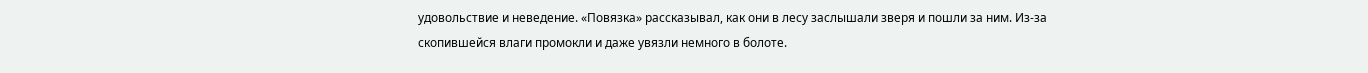удовольствие и неведение. «Повязка» рассказывал, как они в лесу заслышали зверя и пошли за ним. Из-за скопившейся влаги промокли и даже увязли немного в болоте.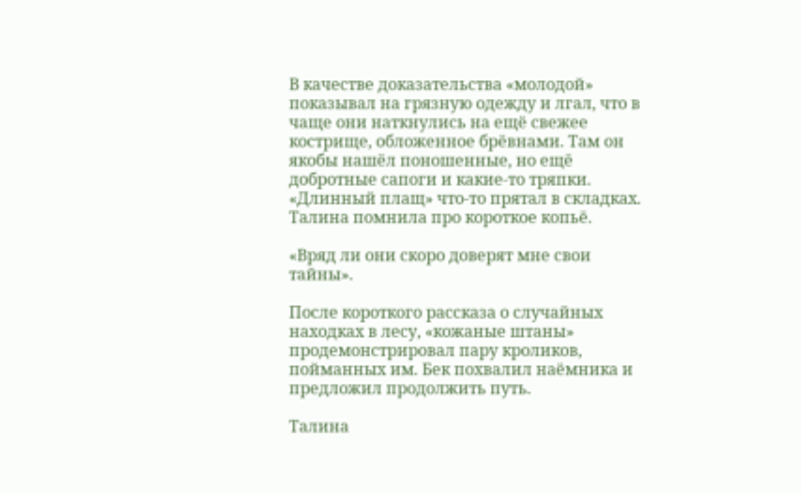В качестве доказательства «молодой» показывал на грязную одежду и лгал, что в чаще они наткнулись на ещё свежее кострище, обложенное брёвнами. Там он якобы нашёл поношенные, но ещё добротные сапоги и какие-то тряпки. «Длинный плащ» что-то прятал в складках. Талина помнила про короткое копьё.

«Вряд ли они скоро доверят мне свои тайны».

После короткого рассказа о случайных находках в лесу, «кожаные штаны» продемонстрировал пару кроликов, пойманных им. Бек похвалил наёмника и предложил продолжить путь.

Талина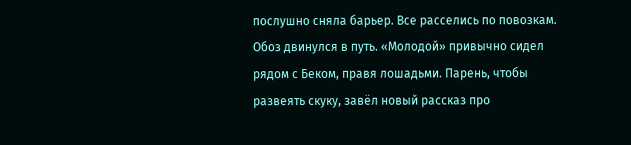послушно сняла барьер. Все расселись по повозкам. Обоз двинулся в путь. «Молодой» привычно сидел рядом с Беком, правя лошадьми. Парень, чтобы развеять скуку, завёл новый рассказ про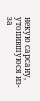некую сарсану, утопившуюся из-за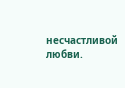несчастливой любви.